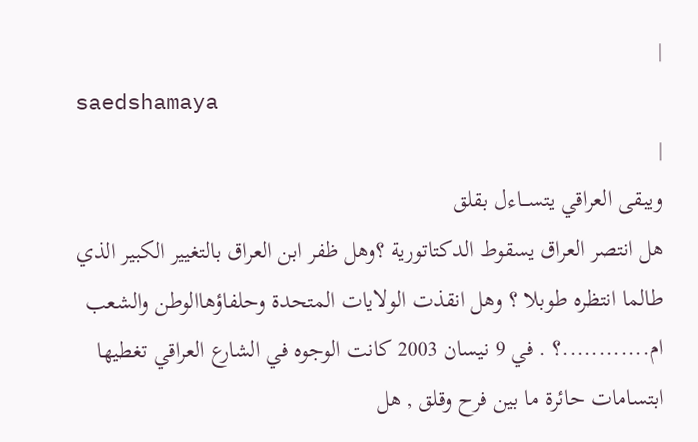|
saedshamaya
|
ويبقى العراقي يتســـاءل بقلق
هل انتصر العراق يسقوط الدكتاتورية ؟وهل ظفر ابن العراق بالتغيير الكبير الذي طالما انتظره طوبلا ؟ وهل انقذت الولايات المتحدة وحلفاؤهاالوطن والشعب ام............؟ . في 9 نيسان 2003 كانت الوجوه في الشارع العراقي تغطيها ابتسامات حائرة ما بين فرح وقلق , هل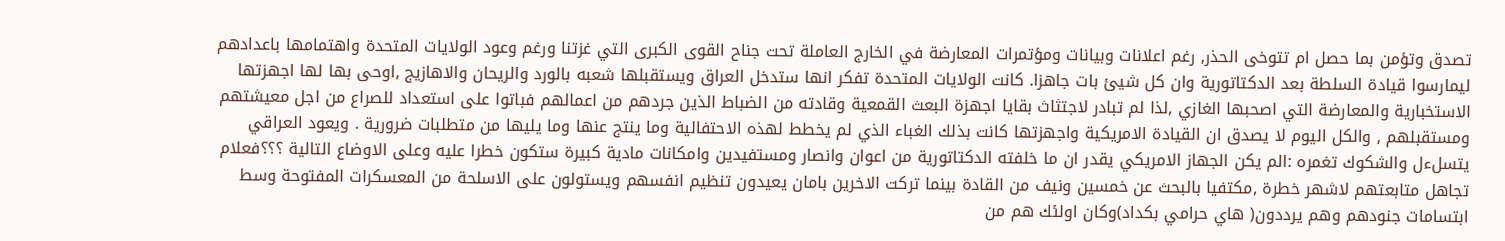تصدق وتؤمن بما حصل ام تتوخى الحذر, رغم اعلانات وبيانات ومؤتمرات المعارضة في الخارج العاملة تحت جناح القوى الكبرى التي غزتنا ورغم وعود الولايات المتحدة واهتمامها باعدادهم ليمارسوا قيادة السلطة بعد الدكتاتورية وان كل شيئ بات جاهزا. كانت الولايات المتحدة تفكر انها ستدخل العراق ويستقبلها شعبه بالورد والريحان والاهازيج ,اوحى بها لها اجهزتها الاستخبارية والمعارضة التي اصحبها الغازي ,لذا لم تبادر لاجتثاث بقايا اجهزة البعث القمعية وقادته من الضباط الذين جردهم من اعمالهم فباتوا على استعداد للصراع من اجل معيشتهم ومستقبلهم , والكل اليوم لا يصدق ان القيادة الامريكية واجهزتها كانت بذلك الغباء الذي لم يخطط لهذه الاحتفالية وما ينتج عنها وما يليها من متطلبات ضرورية . ويعود العراقي يتسلءل والشكوك تغمره :الم يكن الجهاز الامريكي يقدر ان ما خلفته الدكتاتورية من اعوان وانصار ومستفيدين وامكانات مادية كبيرة ستكون خطرا عليه وعلى الاوضاع التالية ؟؟؟فعلام تجاهل متابعتهم لاشهر خطرة ,مكتفيا بالبحث عن خمسين ونيف من القادة بينما تركت الاخرين بامان يعيدون تنظيم انفسهم ويستولون على الاسلحة من المعسكرات المفتوحة وسط ابتسامات جنودهم وهم يرددون( هاي حرامي بكداد)وكان اولئك هم من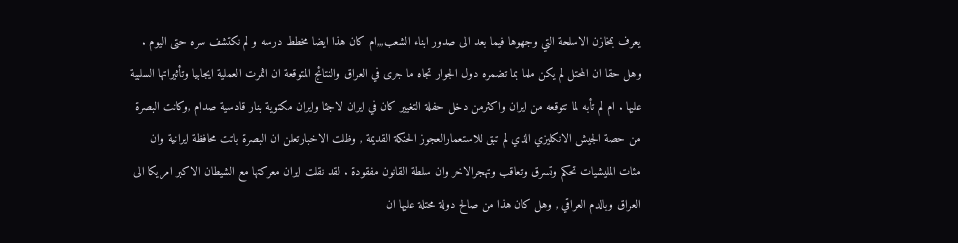يعرف بمخازن الاسلحة التي وجهوها فيما بعد الى صدور ابناء الشعب,,,ام كان هذا ايضا مخطط درسه و لم نكتشف سره حتى اليوم . وهل حقا ان المحتل لم يكن ملما بما تضمره دول الجوار تجاه ما جرى في العراق والنتائج المتوقعة ان اثمرت العملية ايجابيا وتأثيراتها السلبية عليها . ام لم تأبه لما تتوقعه من ايران واكثرمن دخل حفلة التغيير كان في ايران لاجئا وايران مكتوية بنار قادسية صدام ,وكانت البصرة من حصة الجيش الانكليزي الذي لم تبق للاستعمارالعجوز الحنكة القديمة , وظلت الاخبارتعلن ان البصرة باتت محافظة ايرانية وان مئات المليشيات تحكم وتسرق وتعاقب وتهجرالاخر وان سلطة القانون مفقودة . لقد نقلت ايران معركتها مع الشيطان الاكبر امريكا الى العراق وبالدم العراقي , وهل كان هذا من صالح دولة محتلة عليها ان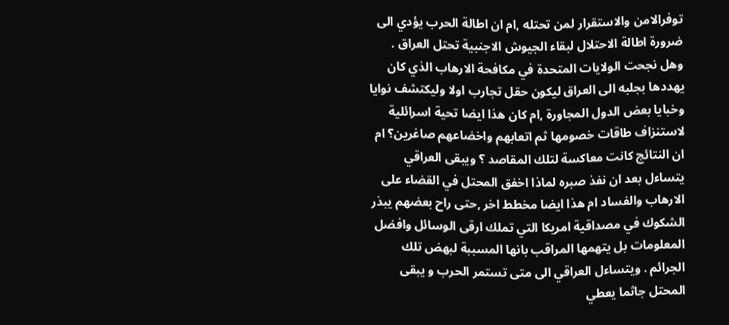توفرالامن والاستقرار لمن تحتله ,ام ان اطالة الحرب يؤدي الى ضرورة اطالة الاحتلال لبقاء الجيوش الاجنبية تحتل العراق . وهل نجحت الولايات المتحدة في مكافحة الارهاب الذي كان يهددها بجلبه الى العراق ليكون حقل تجارب اولا وليكتشف نوايا وخبايا بعض الدول المجاورة ,ام كان هذا ايضا تحية اسرائلية لاستنزاف طاقات خصومها ثم اتعابهم واخضاعهم صاغرين؟ ام ان النتائج كانت معاكسة لتلك المقاصد ؟ ويبقى العراقي يتساءل بعد ان نفذ صبره لماذا اخفق المحتل في القضاء على الارهاب والفساد ام هذا ايضا مخطط اخر ,حتى راح بعضهم يبذر الشكوك في مصداقية امريكا التي تملك ارقى الوسائل وافضل المعلومات بل يتهمها المراقب بانها المسببة لبهض تلك الجرائم . ويتساءل العراقي الى متى تستمر الحرب و يبقى المحتل جاثما يعطي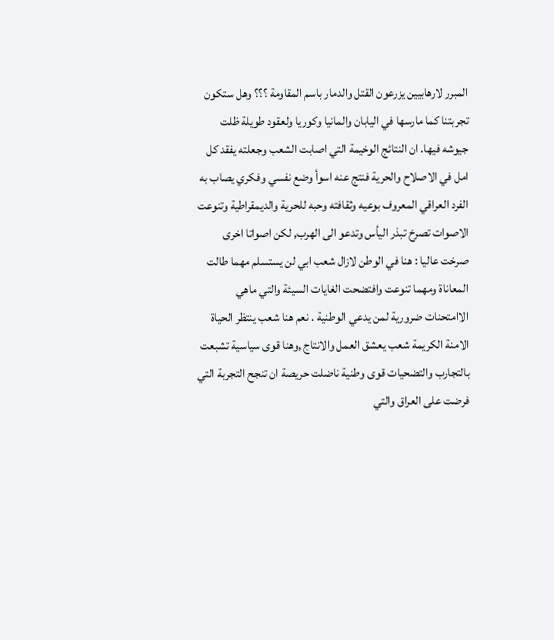المبرر لارهابيين يزرعون القتل والدمار باسم المقاومة ؟؟؟ وهل ستكون تجربتنا كما مارسها في اليابان والمانيا وكوريا ولعقود طويلة ظلت جيوشه فيها. ان النتائج الوخيمة التي اصابت الشعب وجعلته يفقد كل امل في الاصلاح والحرية فنتج عنه اسوأ وضع نفسي وفكري يصاب به الفرد العراقي المعروف بوعيه وثقافته وحبه للحرية والديمقراطية وتنوعت الاصوات تصرخ تبذر اليأس وتدعو الى الهرب, لكن اصواتا اخرى صرخت عاليا : هنا في الوطن لازال شعب ابي لن يستسلم مهما طالت المعاناة ومهما تنوعت وافتضحت الغايات السيئة والتي ماهي الاامتحنات ضرورية لمن يدعي الوطنية . نعم هنا شعب ينتظر الحياة الامنة الكريمة شعب يعشق العمل والانتاج ,وهنا قوى سياسية تشبعت بالتجارب والتضحيات قوى وطنية ناضلت حريصة ان تنجح التجربة التي فرضت على العراق والتي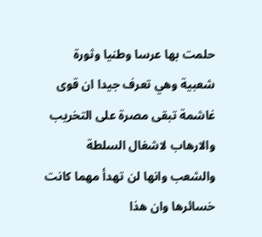حلمت بها عرسا وطنيا وثورة شعبية وهي تعرف جيدا ان قوى غاشمة تبقى مصرة على التخريب والارهاب لاشغال السلطة والشعب وانها لن تهدأ مهما كانت خسائرها وان هذا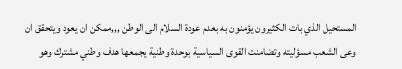المستحيل الذي بات الكثيرون يؤمنون به بعدم عودة السلام الى الوطن ,,,ممكن ان يعود ويتحقق ان وعى الشعب مسؤليته وتضامنت القوى السياسية بوحدة وطنية يجمعها هدف وطني مشترك وهو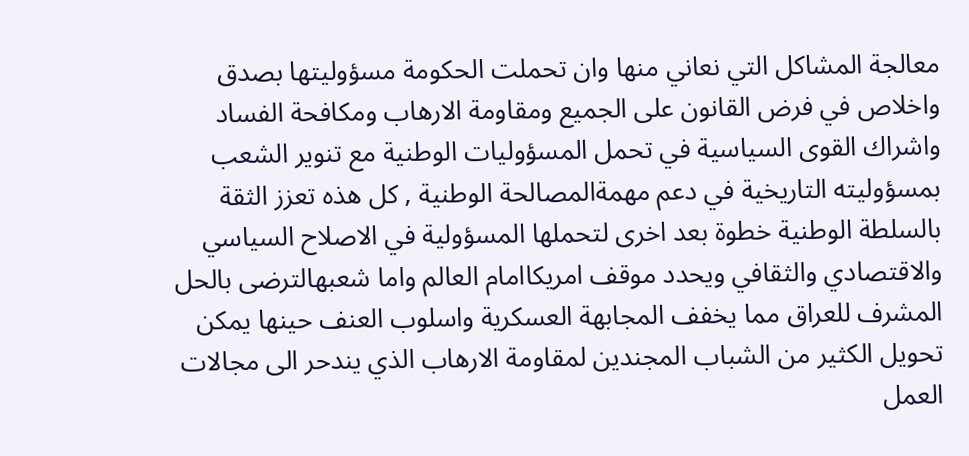معالجة المشاكل التي نعاني منها وان تحملت الحكومة مسؤوليتها بصدق واخلاص في فرض القانون على الجميع ومقاومة الارهاب ومكافحة الفساد واشراك القوى السياسية في تحمل المسؤوليات الوطنية مع تنوير الشعب بمسؤوليته التاريخية في دعم مهمةالمصالحة الوطنية , كل هذه تعزز الثقة بالسلطة الوطنية خطوة بعد اخرى لتحملها المسؤولية في الاصلاح السياسي والاقتصادي والثقافي ويحدد موقف امريكاامام العالم واما شعبهالترضى بالحل المشرف للعراق مما يخفف المجابهة العسكرية واسلوب العنف حينها يمكن تحويل الكثير من الشباب المجندين لمقاومة الارهاب الذي يندحر الى مجالات العمل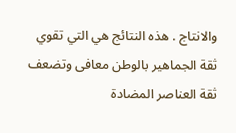والانتاج . هذه النتائج هي التي تقوي ثقة الجماهير بالوطن معافى وتضعف ثقة العناصر المضادة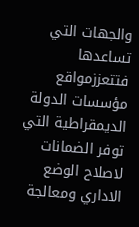والجهات التي تساعدها فتتعززمواقع مؤسسات الدولة الديمقراطية التي توفر الضمانات لاصلاح الوضع الاداري ومعالجة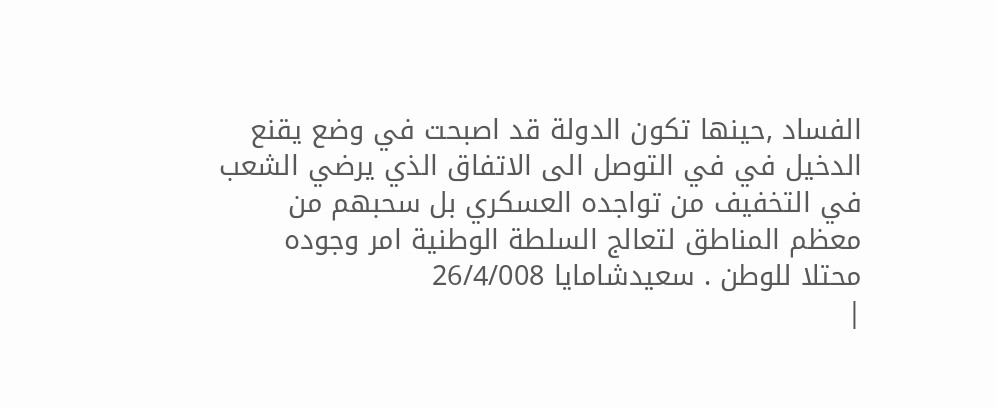الفساد ,حينها تكون الدولة قد اصبحت في وضع يقنع الدخيل في في التوصل الى الاتفاق الذي يرضي الشعب في التخفيف من تواجده العسكري بل سحبهم من معظم المناطق لتعالج السلطة الوطنية امر وجوده محتلا للوطن . سعيدشامايا 26/4/008
|